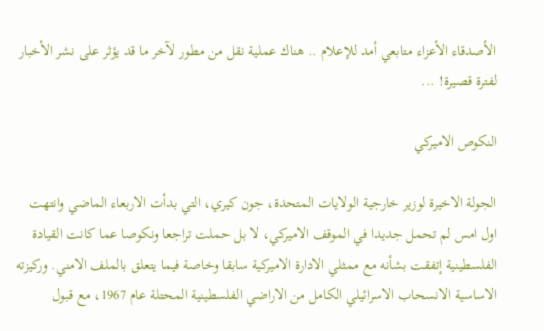الأصدقاء الأعزاء متابعي أمد للإعلام .. هناك عملية نقل من مطور لآخر ما قد يؤثر على نشر الأخبار لفترة قصيرة! ...

النكوص الاميركي

الجولة الاخيرة لوزير خارجية الولايات المتحدة، جون كيري، التي بدأت الاربعاء الماضي وانتهت اول امس لم تحمل جديدا في الموقف الاميركي، لا بل حملت تراجعا ونكوصا عما كانت القيادة الفلسطينية إتفقت بشأنه مع ممثلي الادارة الاميركية سابقا وخاصة فيما يتعلق بالملف الامني. وركيزته الاساسية الانسحاب الاسرائيلي الكامل من الاراضي الفلسطينية المحتلة عام 1967، مع قبول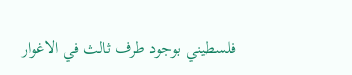فلسطيني بوجود طرف ثالث في الاغوار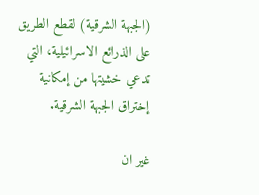(الجبهة الشرقية) لقطع الطريق على الذرائع الاسرائيلية، التي تدعي خشيتها من إمكانية إختراق الجبهة الشرقية.

غير ان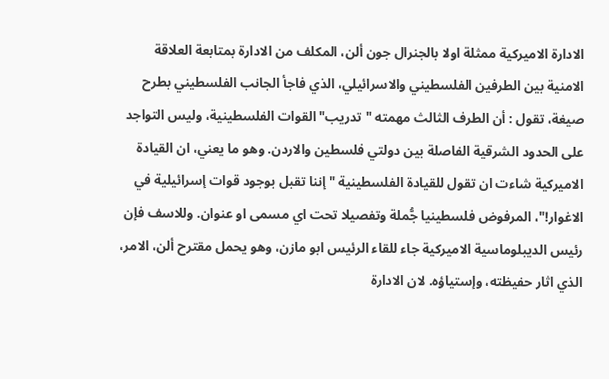الادارة الاميركية ممثلة اولا بالجنرال جون ألن، المكلف من الادارة بمتابعة العلاقة الامنية بين الطرفين الفلسطيني والاسرائيلي، الذي فاجأ الجانب الفلسطيني بطرح صيغة، تقول : أن الطرف الثالث مهمته "تدريب" القوات الفلسطينية، وليس التواجد على الحدود الشرقية الفاصلة بين دولتي فلسطين والاردن. وهو ما يعني، ان القيادة الاميركية شاءت ان تقول للقيادة الفلسطينية " إننا تقبل بوجود قوات إسرائيلية في الاغوار!"، المرفوض فلسطينيا جُّملة وتفصيلا تحت اي مسمى او عنوان. وللاسف فإن رئيس الديبلوماسية الاميركية جاء للقاء الرئيس ابو مازن، وهو يحمل مقترح ألن، الامر، الذي اثار حفيظته، وإستياؤه. لان الادارة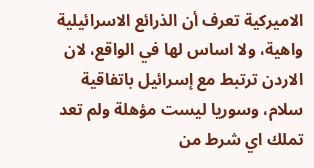الاميركية تعرف أن الذرائع الاسرائيلية واهية، ولا اساس لها في الواقع، لان الاردن ترتبط مع إسرائيل باتفاقية سلام، وسوريا ليست مؤهلة ولم تعد تملك اي شرط من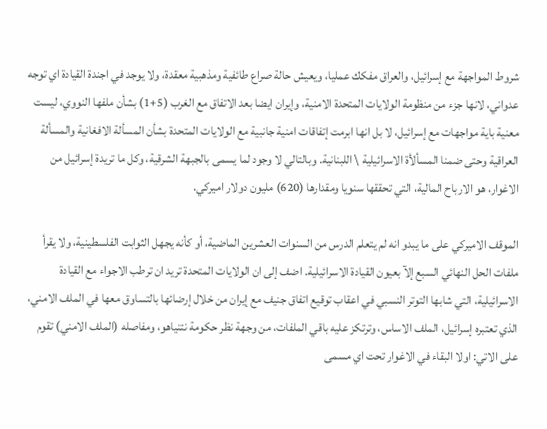شروط المواجهة مع إسرائيل، والعراق مفكك عمليا، ويعيش حالة صراع طائفية ومذهبية معقدة، ولا يوجد في اجندة القيادة اي توجه عدواني، لانها جزء من منظومة الولايات المتحدة الامنية، وإيران ايضا بعد الاتفاق مع الغرب (5+1) بشأن ملفها النووي، ليست معنية باية مواجهات مع إسرائيل، لا بل انها ابرمت إتفاقات امنية جانبية مع الولايات المتحدة بشأن المسألة الافغانية والمسألة العراقية وحتى ضمنا المسألأة الاسرائيلية \ اللبنانية. وبالتالي لا وجود لما يسمى بالجبهة الشرقية، وكل ما تريدة إسرائيل من الاغوار، هو الارباح المالية، التي تحققها سنويا ومقدارها (620) مليون دولار اميركي.

الموقف الاميركي على ما يبدو انه لم يتعلم الدرس من السنوات العشرين الماضية، أو كأنه يجهل الثوابت الفلسطينية، ولا يقرأ ملفات الحل النهائي السبع إلآ بعيون القيادة الاسرائيلية. اضف إلى ان الولايات المتحدة تريد ان ترطب الاجواء مع القيادة الاسرائيلية، التي شابها التوتر النسبي في اعقاب توقيع اتفاق جنيف مع إيران من خلال إرضائها بالتساوق معها في الملف الامني، الذي تعتبره إسرائيل، الملف الاساس، وترتكز عليه باقي الملفات، من وجهة نظر حكومة نتنياهو، ومفاصله (الملف الامني) تقوم على الاتي: اولا البقاء في الاغوار تحت اي مسمى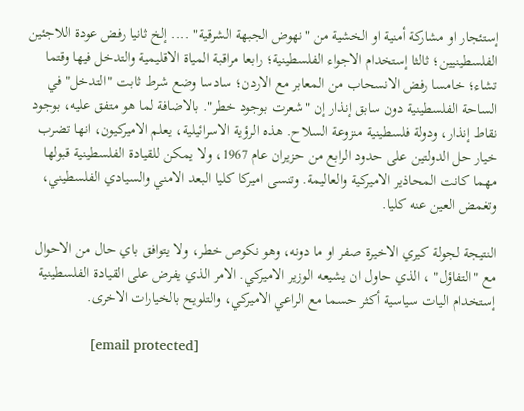إستئجار او مشاركة أمنية او الخشية من "نهوض الجبهة الشرقية" .... إلخ ثانيا رفض عودة اللاجئين الفلسطينيين؛ ثالثا إستخدام الاجواء الفلسطينية؛ رابعا مراقبة المياة الاقليمية والتدخل فيها وقتما تشاء؛ خامسا رفض الانسحاب من المعابر مع الاردن؛ سادسا وضع شرط ثابت "التدخل" في الساحة الفلسطينية دون سابق إنذار إن "شعرت بوجود خطر". بالاضافة لما هو متفق عليه، بوجود نقاط إنذار، ودولة فلسطينية منزوعة السلاح. هذه الرؤية الاسرائيلية، يعلم الاميركيون، انها تضرب خيار حل الدولتين على حدود الرابع من حزيران عام 1967، ولا يمكن للقيادة الفلسطينية قبولها مهما كانت المحاذير الاميركية والعاليمة. وتنسى اميركا كليا البعد الامني والسيادي الفلسطيني، وتغمض العين عنه كليا.

النتيجة لجولة كيري الاخيرة صفر او ما دونه، وهو نكوص خطر، ولا يتوافق باي حال من الاحوال مع "التفاؤل" ، الذي حاول ان يشيعه الوزير الاميركي. الامر الذي يفرض على القيادة الفلسطينية إستخدام اليات سياسية أكثر حسما مع الراعي الاميركي، والتلويح بالخيارات الاخرى.

                [email protected]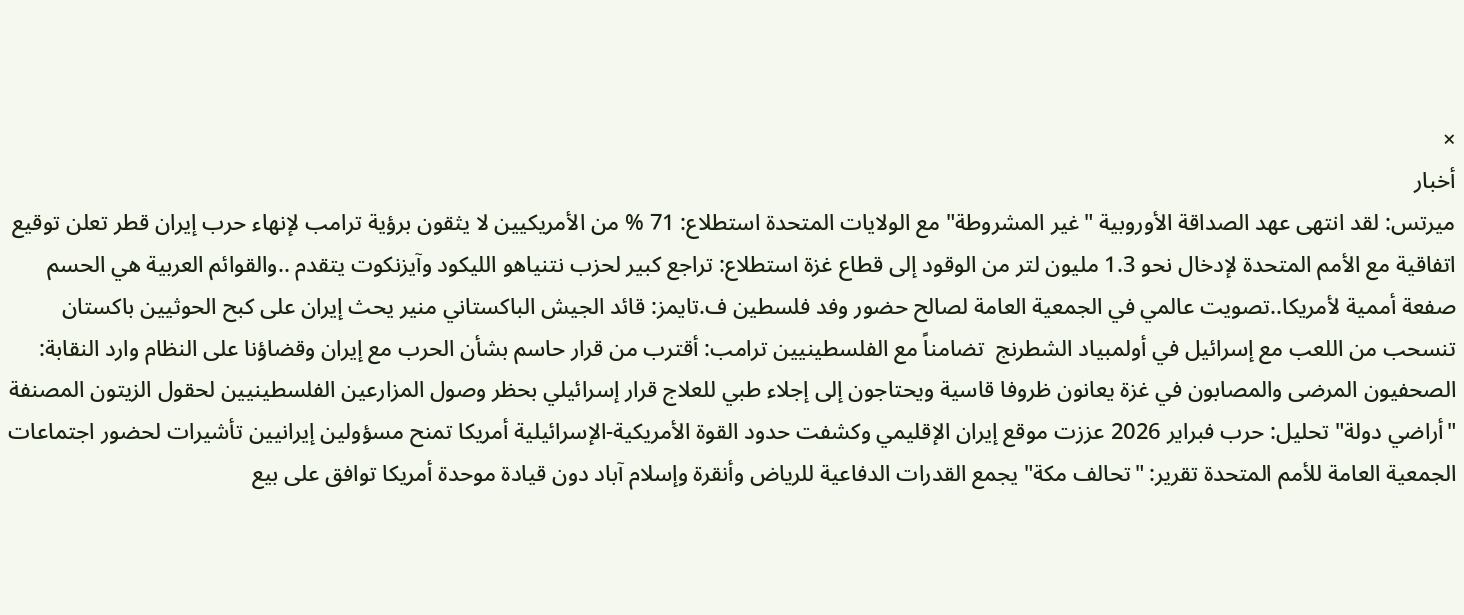×
أخبار
ميرتس: لقد انتهى عهد الصداقة الأوروبية "غير المشروطة" مع الولايات المتحدة استطلاع: 71 % من الأمريكيين لا يثقون برؤية ترامب لإنهاء حرب إيران قطر تعلن توقيع اتفاقية مع الأمم المتحدة لإدخال نحو 1.3 مليون لتر من الوقود إلى قطاع غزة استطلاع: تراجع كبير لحزب نتنياهو الليكود وآيزنكوت يتقدم ..والقوائم العربية هي الحسم صفعة أممية لأمريكا..تصويت عالمي في الجمعية العامة لصالح حضور وفد فلسطين ف.تايمز: قائد الجيش الباكستاني منير يحث إيران على كبح الحوثيين باكستان تنسحب من اللعب مع إسرائيل في أولمبياد الشطرنج  تضامناً مع الفلسطينيين ترامب: أقترب من قرار حاسم بشأن الحرب مع إيران وقضاؤنا على النظام وارد النقابة: الصحفيون المرضى والمصابون في غزة يعانون ظروفا قاسية ويحتاجون إلى إجلاء طبي للعلاج قرار إسرائيلي بحظر وصول المزارعين الفلسطينيين لحقول الزيتون المصنفة "أراضي دولة" تحليل: حرب فبراير 2026 عززت موقع إيران الإقليمي وكشفت حدود القوة الأمريكية-الإسرائيلية أمريكا تمنح مسؤولين إيرانيين تأشيرات لحضور اجتماعات الجمعية العامة للأمم المتحدة تقرير: "تحالف مكة" يجمع القدرات الدفاعية للرياض وأنقرة وإسلام آباد دون قيادة موحدة أمريكا توافق على بيع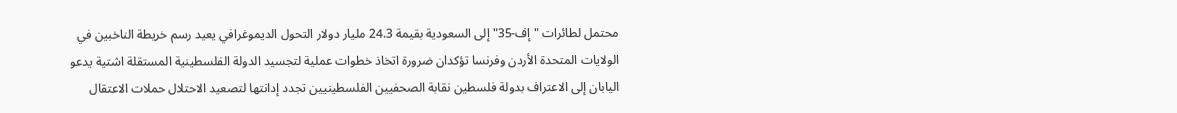محتمل لطائرات "إف-35" إلى السعودية بقيمة 24.3 مليار دولار التحول الديموغرافي يعيد رسم خريطة الناخبين في الولايات المتحدة الأردن وفرنسا تؤكدان ضرورة اتخاذ خطوات عملية لتجسيد الدولة الفلسطينية المستقلة اشتية يدعو اليابان إلى الاعتراف بدولة فلسطين نقابة الصحفيين الفلسطينيين تجدد إدانتها لتصعيد الاحتلال حملات الاعتقال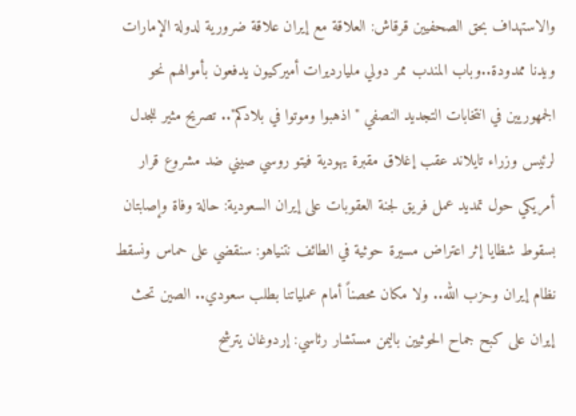والاستهداف بحق الصحفيين قرقاش: العلاقة مع إيران علاقة ضرورية لدولة الإمارات ويدنا ممدودة..وباب المندب ممر دولي مليارديرات أميركيون يدفعون بأموالهم نحو الجمهوريين في انتخابات التجديد النصفي "اذهبوا وموتوا في بلادكم".. تصريح مثير للجدل لرئيس وزراء تايلاند عقب إغلاق مقبرة يهودية فيتو روسي صيني ضد مشروع قرار أمريكي حول تمديد عمل فريق لجنة العقوبات على إيران السعودية: حالة وفاة وإصابتان بسقوط شظايا إثر اعتراض مسيرة حوثية في الطائف نتنياهو: سنقضي على حماس ونسقط نظام إيران وحزب الله.. ولا مكان محصناً أمام عملياتنا بطلب سعودي.. الصين تحث إيران على كبح جماح الحوثيين باليمن مستشار رئاسي: إردوغان يترشح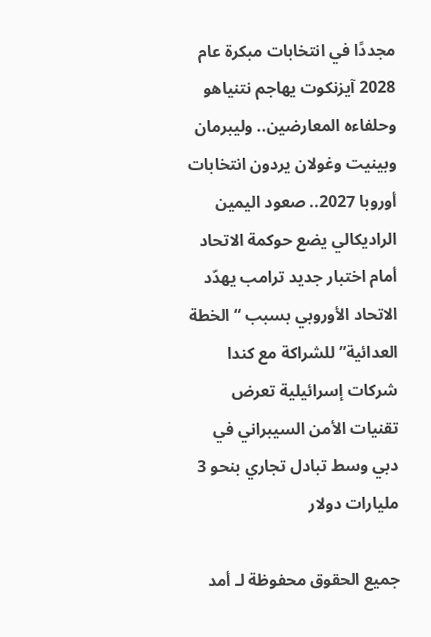مجددًا في انتخابات مبكرة عام 2028 آيزنكوت يهاجم نتنياهو وحلفاءه المعارضين.. وليبرمان وبينيت وغولان يردون انتخابات أوروبا 2027.. صعود اليمين الراديكالي يضع حوكمة الاتحاد أمام اختبار جديد ترامب يهدّد الاتحاد الأوروبي بسبب “الخطة العدائية” للشراكة مع كندا شركات إسرائيلية تعرض تقنيات الأمن السيبراني في دبي وسط تبادل تجاري بنحو 3 مليارات دولار

جميع الحقوق محفوظة لـ أمد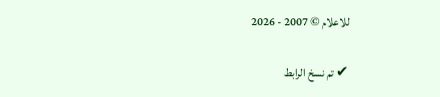للاعلام © 2007 - 2026

✔ تم نسخ الرابط